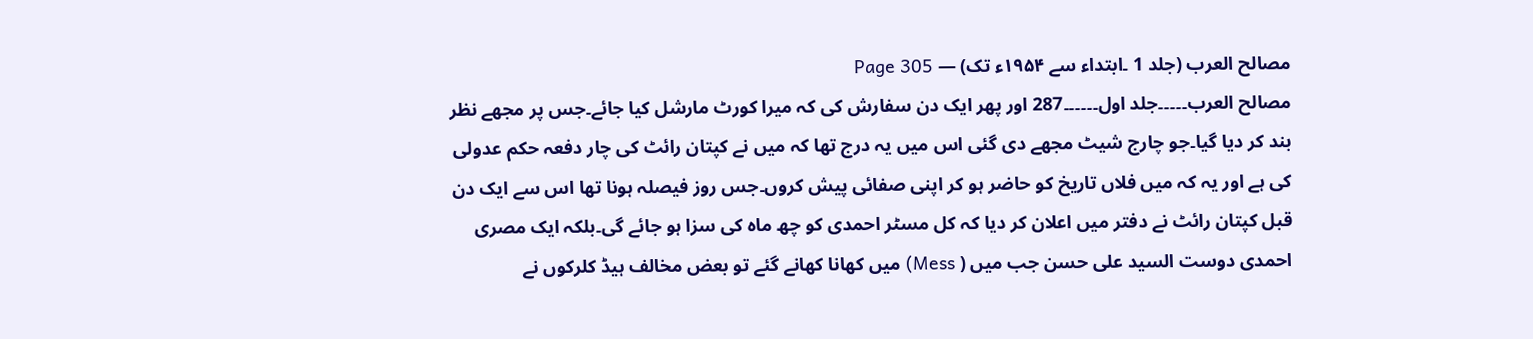مصالح العرب (جلد 1 ۔ابتداء سے ۱۹۵۴ء تک) — Page 305
مصالح العرب۔۔۔۔۔جلد اول۔۔۔۔۔۔287 اور پھر ایک دن سفارش کی کہ میرا کورٹ مارشل کیا جائے۔جس پر مجھے نظر بند کر دیا گیا۔جو چارج شیٹ مجھے دی گئی اس میں یہ درج تھا کہ میں نے کپتان رائٹ کی چار دفعہ حکم عدولی کی ہے اور یہ کہ میں فلاں تاریخ کو حاضر ہو کر اپنی صفائی پیش کروں۔جس روز فیصلہ ہونا تھا اس سے ایک دن قبل کپتان رائٹ نے دفتر میں اعلان کر دیا کہ کل مسٹر احمدی کو چھ ماہ کی سزا ہو جائے گی۔بلکہ ایک مصری احمدی دوست السید علی حسن جب میں ( Mess) میں کھانا کھانے گئے تو بعض مخالف ہیڈ کلرکوں نے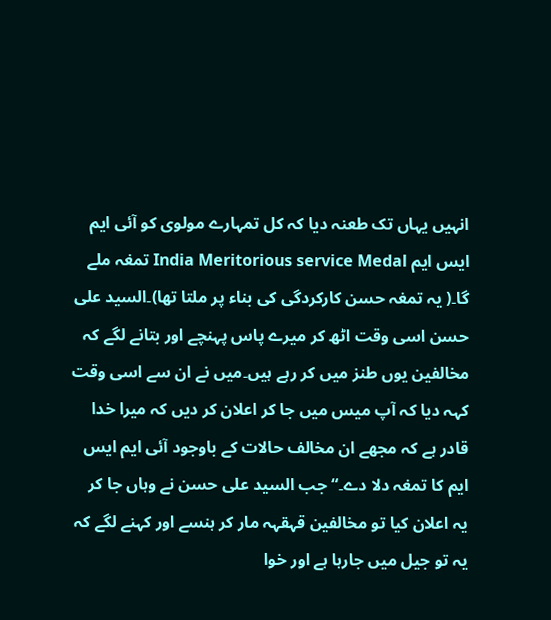انہیں یہاں تک طعنہ دیا کہ کل تمہارے مولوی کو آئی ایم ایس ایم India Meritorious service Medal تمغہ ملے گا۔( یہ تمغہ حسن کارکردگی کی بناء پر ملتا تھا)۔السید علی حسن اسی وقت اٹھ کر میرے پاس پہنچے اور بتانے لگے کہ مخالفین یوں طنز میں کر رہے ہیں۔میں نے ان سے اسی وقت کہہ دیا کہ آپ میس میں جا کر اعلان کر دیں کہ میرا خدا قادر ہے کہ مجھے ان مخالف حالات کے باوجود آئی ایم ایس ایم کا تمغہ دلا دے۔“ جب السید علی حسن نے وہاں جا کر یہ اعلان کیا تو مخالفین قہقہہ مار کر ہنسے اور کہنے لگے کہ یہ تو جیل میں جارہا ہے اور خوا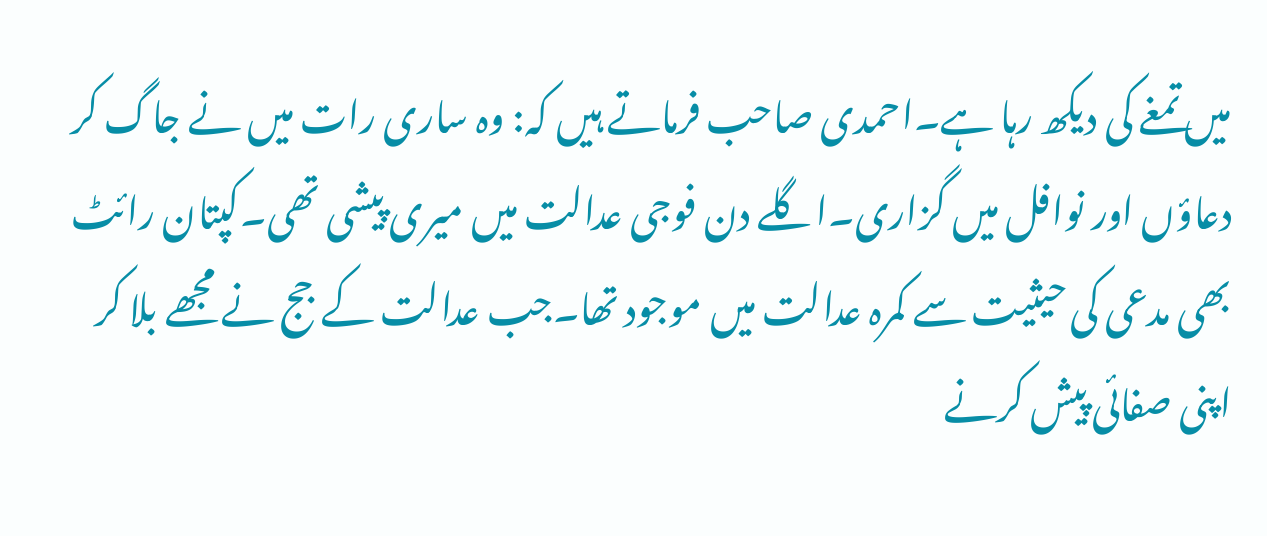میں تمغے کی دیکھ رہا ہے۔احمدی صاحب فرماتے ہیں کہ: وہ ساری رات میں نے جاگ کر دعاؤں اور نوافل میں گزاری۔اگلے دن فوجی عدالت میں میری پیشی تھی۔کپتان رائٹ بھی مدعی کی حیثیت سے کمرہ عدالت میں موجود تھا۔جب عدالت کے جج نے مجھے بلا کر اپنی صفائی پیش کرنے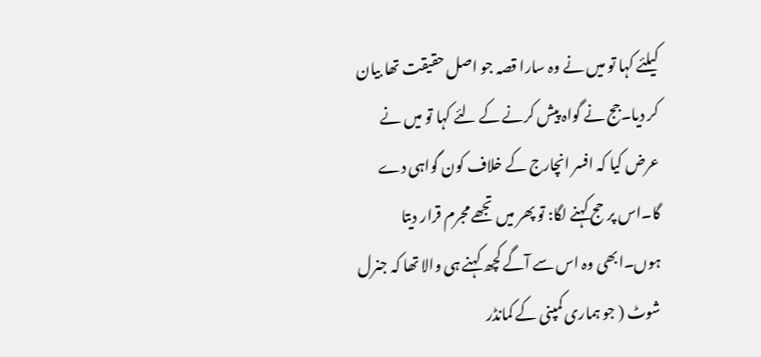کیلئے کہا تو میں نے وہ سارا قصہ جو اصل حقیقت تھا بیان کر دیا۔جج نے گواہ پیش کرنے کے لئے کہا تو میں نے عرض کیا کہ افسر انچارج کے خلاف کون گواہی دے گا۔اس پر حج کہنے لگا: تو پھر میں تجھے مجرم قرار دیتا ہوں۔ابھی وہ اس سے آگے کچھ کہنے ہی والا تھا کہ جنرل شوٹ ( جو ہماری کمپنی کے کمانڈر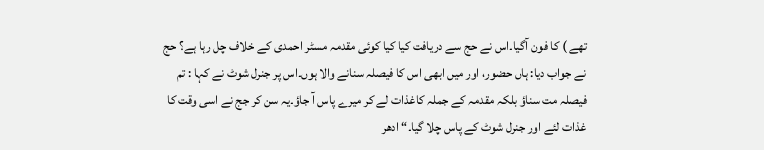تھے ) کا فون آگیا۔اس نے حج سے دریافت کیا کیا کوئی مقدمہ مسٹر احمدی کے خلاف چل رہا ہے؟ حج نے جواب دیا: ہاں حضور، اور میں ابھی اس کا فیصلہ سنانے والا ہوں۔اس پر جنرل شوٹ نے کہا : تم فیصلہ مت سناؤ بلکہ مقدمہ کے جملہ کاغذات لے کر میرے پاس آ جاؤ۔یہ سن کر جج نے اسی وقت کا غذات لئے اور جنرل شوٹ کے پاس چلا گیا۔“ ادھر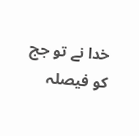خدا نے تو جج کو فیصلہ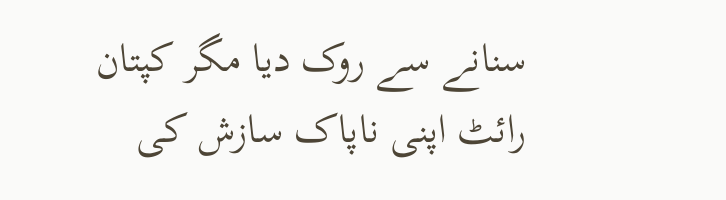سنانے سے روک دیا مگر کپتان رائٹ اپنی ناپاک سازش کی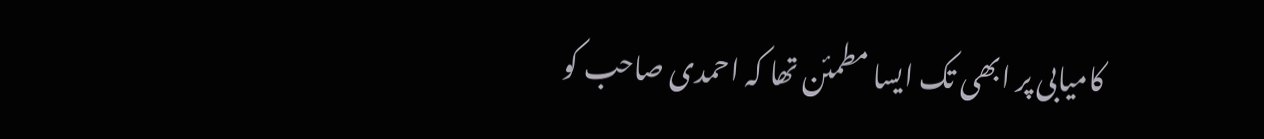کامیابی پر ابھی تک ایسا مطمئن تھا کہ احمدی صاحب کو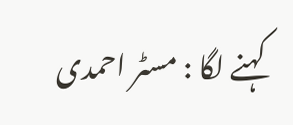کہنے لگا : مسٹر احمدی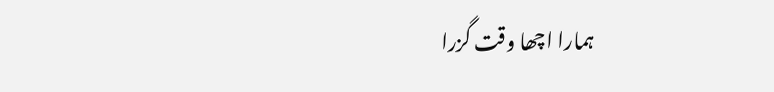ہمارا اچھا وقت گزرا